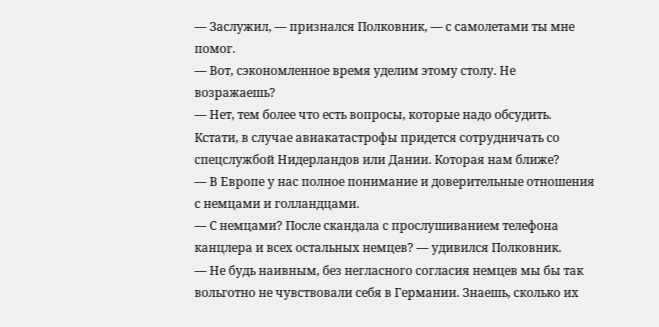— Заслужил, — признался Полковник, — с самолетами ты мне помог.
— Вот, сэкономленное время уделим этому столу. Не возражаешь?
— Нет, тем более что есть вопросы, которые надо обсудить. Кстати, в случае авиакатастрофы придется сотрудничать со спецслужбой Нидерландов или Дании. Которая нам ближе?
— В Европе у нас полное понимание и доверительные отношения с немцами и голландцами.
— С немцами? После скандала с прослушиванием телефона канцлера и всех остальных немцев? — удивился Полковник.
— Не будь наивным, без негласного согласия немцев мы бы так вольготно не чувствовали себя в Германии. Знаешь, сколько их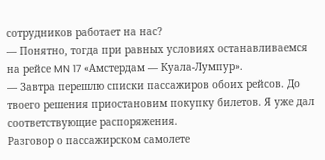сотрудников работает на нас?
— Понятно, тогда при равных условиях останавливаемся на рейсе MN 17 «Амстердам — Куала-Лумпур».
— Завтра перешлю списки пассажиров обоих рейсов. До твоего решения приостановим покупку билетов. Я уже дал соответствующие распоряжения.
Разговор о пассажирском самолете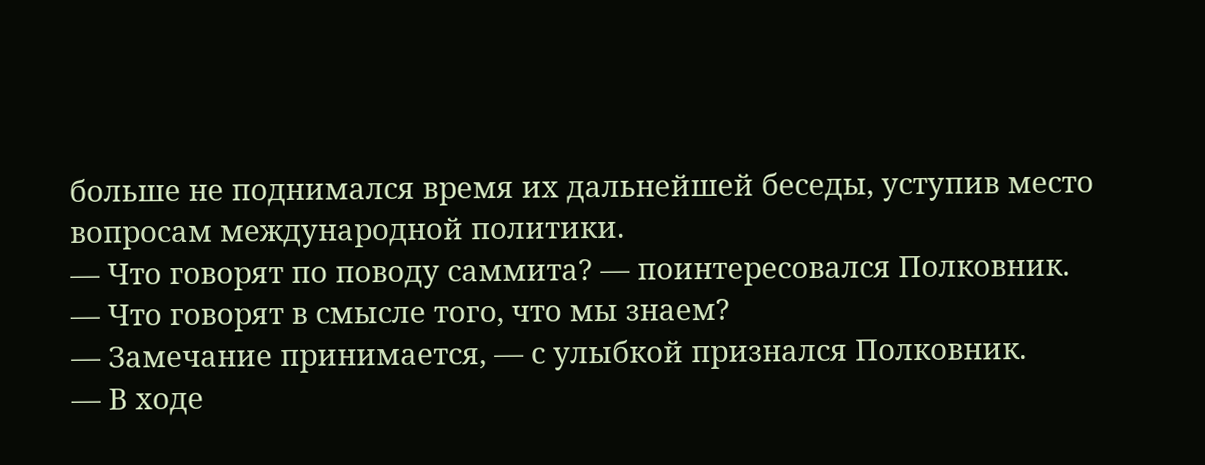больше не поднимался время их дальнейшей беседы, уступив место вопросам международной политики.
— Что говорят по поводу саммита? — поинтересовался Полковник.
— Что говорят в смысле того, что мы знаем?
— Замечание принимается, — с улыбкой признался Полковник.
— В ходе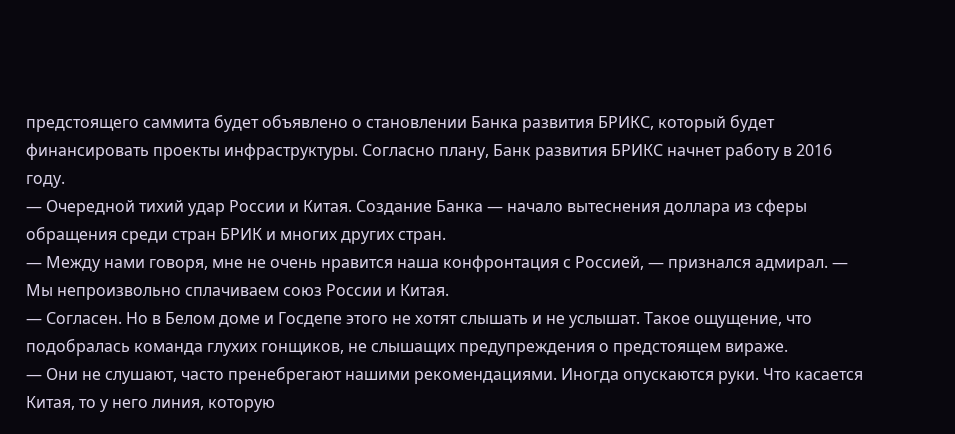предстоящего саммита будет объявлено о становлении Банка развития БРИКС, который будет финансировать проекты инфраструктуры. Согласно плану, Банк развития БРИКС начнет работу в 2016 году.
— Очередной тихий удар России и Китая. Создание Банка — начало вытеснения доллара из сферы обращения среди стран БРИК и многих других стран.
— Между нами говоря, мне не очень нравится наша конфронтация с Россией, — признался адмирал. — Мы непроизвольно сплачиваем союз России и Китая.
— Согласен. Но в Белом доме и Госдепе этого не хотят слышать и не услышат. Такое ощущение, что подобралась команда глухих гонщиков, не слышащих предупреждения о предстоящем вираже.
— Они не слушают, часто пренебрегают нашими рекомендациями. Иногда опускаются руки. Что касается Китая, то у него линия, которую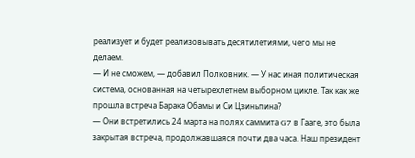реализует и будет реализовывать десятилетиями, чего мы не делаем.
— И не сможем, — добавил Полковник. — У нас иная политическая система, основанная на четырехлетнем выборном цикле. Так как же прошла встреча Барака Обамы и Си Цзиньпина?
— Они встретились 24 марта на полях саммита G7 в Гааге, это была закрытая встреча, продолжавшаяся почти два часа. Наш президент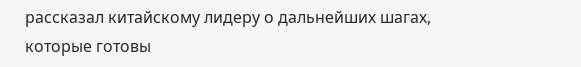рассказал китайскому лидеру о дальнейших шагах, которые готовы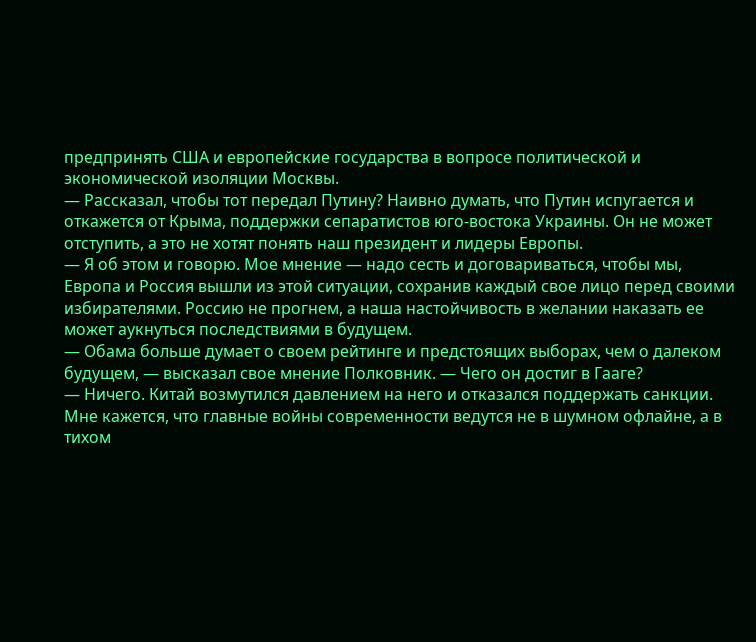предпринять США и европейские государства в вопросе политической и экономической изоляции Москвы.
— Рассказал, чтобы тот передал Путину? Наивно думать, что Путин испугается и откажется от Крыма, поддержки сепаратистов юго-востока Украины. Он не может отступить, а это не хотят понять наш президент и лидеры Европы.
— Я об этом и говорю. Мое мнение — надо сесть и договариваться, чтобы мы, Европа и Россия вышли из этой ситуации, сохранив каждый свое лицо перед своими избирателями. Россию не прогнем, а наша настойчивость в желании наказать ее может аукнуться последствиями в будущем.
— Обама больше думает о своем рейтинге и предстоящих выборах, чем о далеком будущем, — высказал свое мнение Полковник. — Чего он достиг в Гааге?
— Ничего. Китай возмутился давлением на него и отказался поддержать санкции. Мне кажется, что главные войны современности ведутся не в шумном офлайне, а в тихом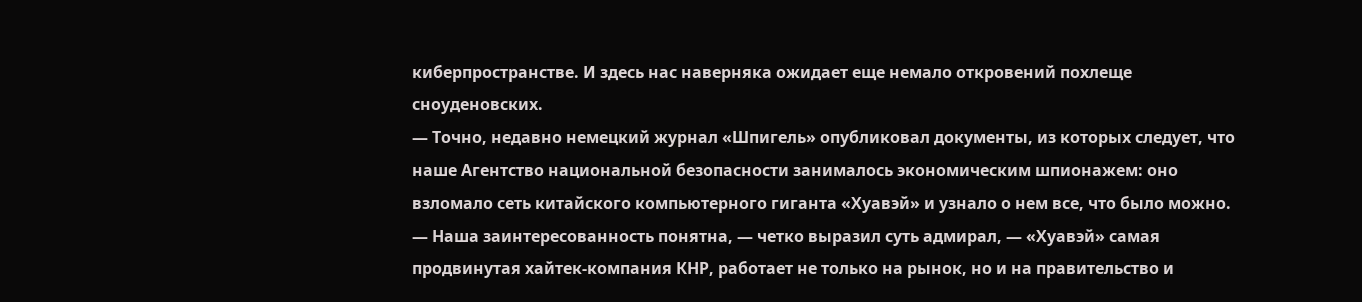киберпространстве. И здесь нас наверняка ожидает еще немало откровений похлеще сноуденовских.
— Точно, недавно немецкий журнал «Шпигель» опубликовал документы, из которых следует, что наше Агентство национальной безопасности занималось экономическим шпионажем: оно взломало сеть китайского компьютерного гиганта «Хуавэй» и узнало о нем все, что было можно.
— Наша заинтересованность понятна, — четко выразил суть адмирал, — «Хуавэй» самая продвинутая хайтек-компания КНР, работает не только на рынок, но и на правительство и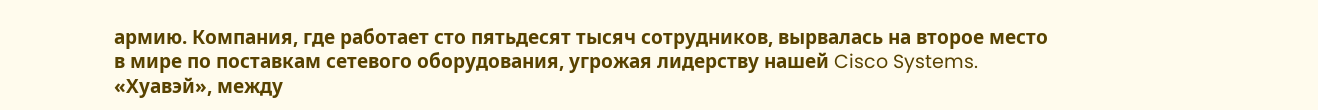армию. Компания, где работает сто пятьдесят тысяч сотрудников, вырвалась на второе место в мире по поставкам сетевого оборудования, угрожая лидерству нашей Cisco Systems. «Хуавэй», между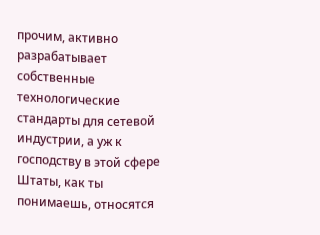прочим, активно разрабатывает собственные технологические стандарты для сетевой индустрии, а уж к господству в этой сфере Штаты, как ты понимаешь, относятся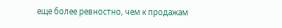еще более ревностно, чем к продажам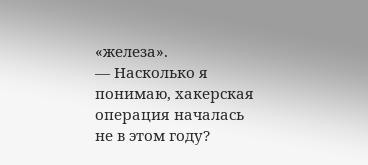«железа».
— Насколько я понимаю, хакерская операция началась не в этом году?